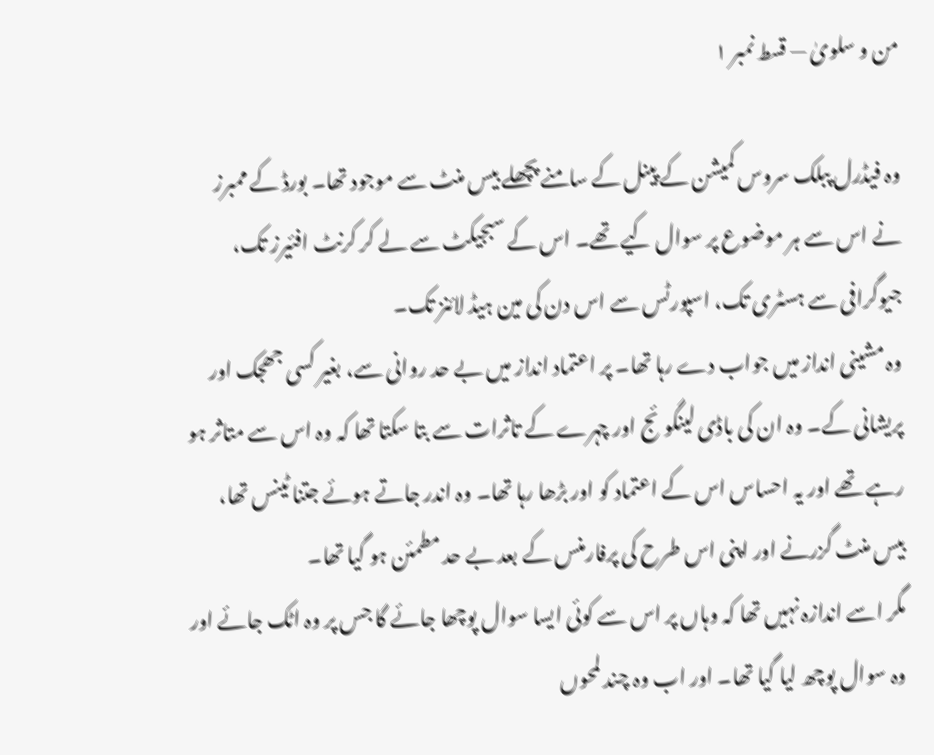من و سلویٰ — قسط نمبر ۱

وہ فیڈرل پبلک سروس کمیشن کے پینل کے سامنے پچھلے بیس منٹ سے موجود تھا۔ بورڈ کے ممبرز نے اس سے ہر موضوع پر سوال کیے تھے۔ اس کے سبجیکٹ سے لے کر کرنٹ افئیرز تک، جیوگرافی سے ہسٹری تک، اسپورٹس سے اس دن کی مین ہیڈ لائنز تک۔
وہ مشینی انداز میں جواب دے رہا تھا۔ پر اعتماد انداز میں بے حد روانی سے، بغیر کسی جھجک اور پریشانی کے۔ وہ ان کی باڈی لینگوئج اور چہرے کے تاثرات سے بتا سکتا تھا کہ وہ اس سے متاثر ہو رہے تھے اور یہ احساس اس کے اعتماد کو اور بڑھا رہا تھا۔ وہ اندر جاتے ہوئے جتنا ٹینس تھا، بیس منٹ گزرنے اور اپنی اس طرح کی پرفارمنس کے بعد بے حد مطمئن ہو گیا تھا۔
مگر اسے اندازہ نہیں تھا کہ وہاں پر اس سے کوئی ایسا سوال پوچھا جائے گا جس پر وہ اٹک جائے اور وہ سوال پوچھ لیا گیا تھا۔ اور اب وہ چند لمحوں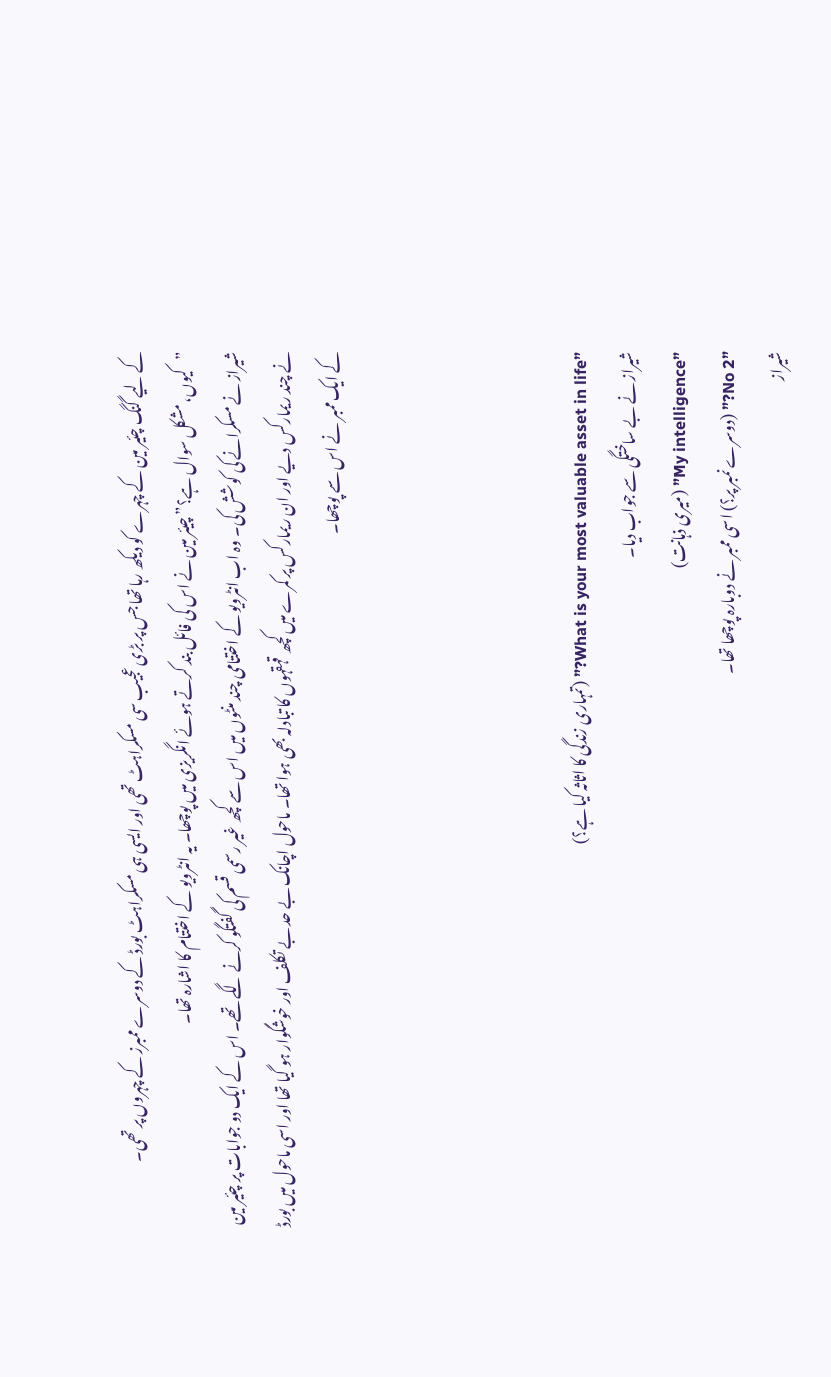کے لیے گنگ چئیر مین کے چہرے کو دیکھ رہا تھا جس پر بڑی عجیب سی مسکراہٹ تھی اور ایسی ہی مسکراہٹ بورڈ کے دوسرے ممبرز کے چہروں پر تھی۔
”کیوں، مشکل سوال ہے؟” چیئر مین نے اس کی فائل بند کرتے ہوئے انگریزی میں پوچھا۔ یہ انٹرویو کے اختتام کا اشارہ تھا۔
شیراز نے مسکرانے کی کوشش کی۔ وہ اب انٹرویو کے اختتامی چند منٹوں میں اس سے کچھ غیر رسمی قسم کی گفتگو کرنے لگے تھے۔ اس کے ایک دو جوابات پر چئیر مین نے چند ریمارکس دیے اور ان ریمارکس پر کمرے میں کچھ قہقہوں کا تبادلہ بھی ہوا تھا۔ ماحول اچانک بے حد بے تکلف اور خوشگوار ہو گیا تھا اور اسی ماحول میں بورڈ کے ایک ممبر نے اس سے پوچھا۔




”What is your most valuable asset in life?” (تمہاری زندگی کا اثاثہ کیا ہے؟)
شیراز نے بے ساختگی سے جواب دیا۔
”My intelligence” (میری ذہانت)
”No 2?” (دوسرے نمبر پر؟) اسی ممبر نے دوبارہ پوچھا تھا۔
شیراز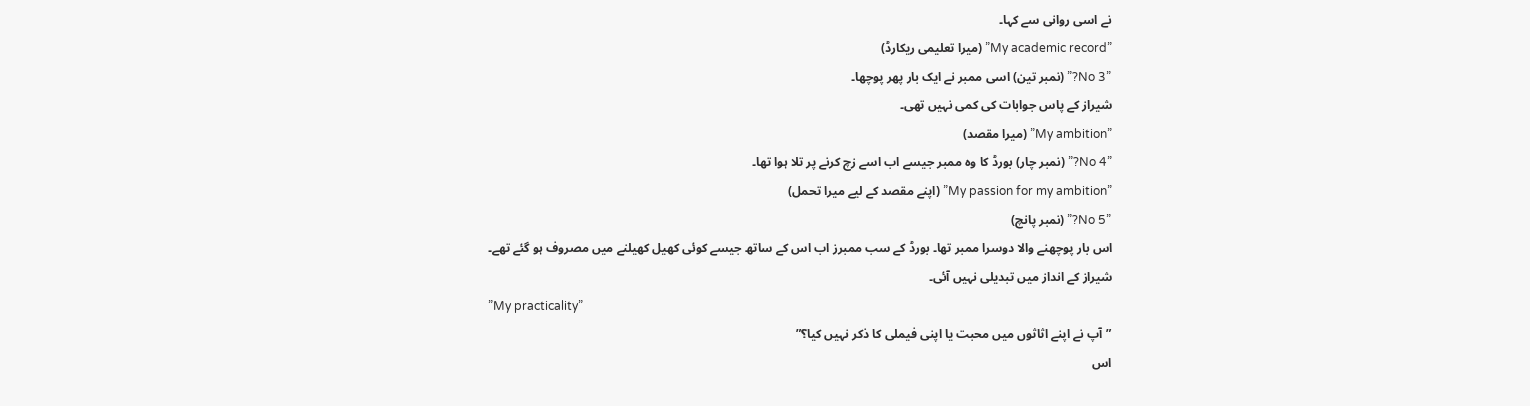نے اسی روانی سے کہا۔
”My academic record” (میرا تعلیمی ریکارڈ)
”No 3?” (نمبر تین) اسی ممبر نے ایک بار پھر پوچھا۔
شیراز کے پاس جوابات کی کمی نہیں تھی۔
”My ambition” (میرا مقصد)
”No 4?” (نمبر چار) بورڈ کا وہ ممبر جیسے اب اسے زچ کرنے پر تلا ہوا تھا۔
”My passion for my ambition” (اپنے مقصد کے لیے میرا تحمل)
”No 5?” (نمبر پانچ)
اس بار پوچھنے والا دوسرا ممبر تھا۔ بورڈ کے سب ممبرز اب اس کے ساتھ جیسے کوئی کھیل کھیلنے میں مصروف ہو گئے تھے۔
شیراز کے انداز میں تبدیلی نہیں آئی۔
”My practicality”
”آپ نے اپنے اثاثوں میں محبت یا اپنی فیملی کا ذکر نہیں کیا؟”
اس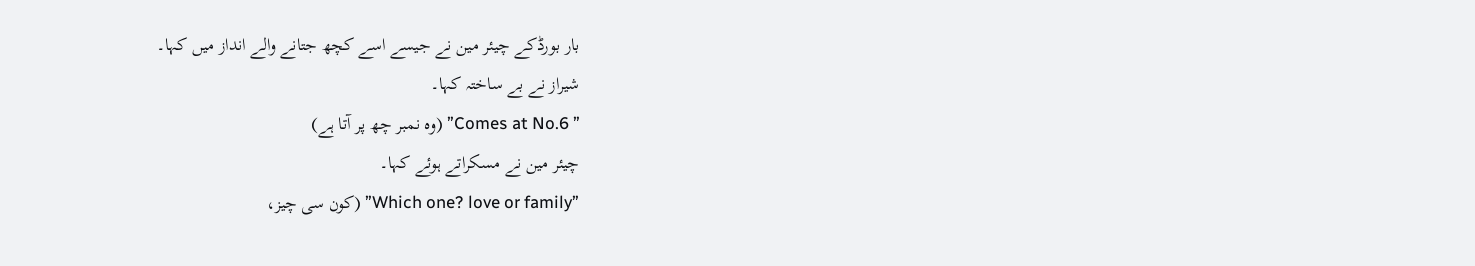بار بورڈکے چیئر مین نے جیسے اسے کچھ جتانے والے انداز میں کہا۔
شیراز نے بے ساختہ کہا۔
” Comes at No.6” (وہ نمبر چھ پر آتا ہے)
چیئر مین نے مسکراتے ہوئے کہا۔
”Which one? love or family” (کون سی چیز،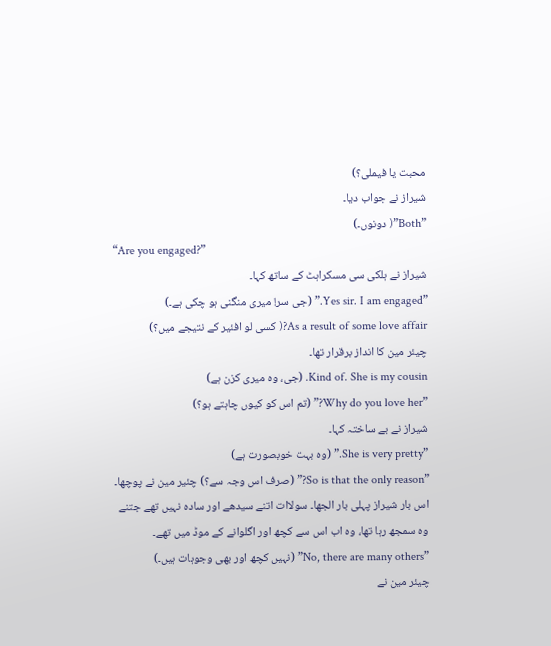محبت یا فیملی؟)
شیراز نے جواب دیا۔
”Both”( دونوں۔)
“Are you engaged?”
شیراز نے ہلکی سی مسکراہٹ کے ساتھ کہا۔
”Yes sir. I am engaged.” (جی سر! میری منگنی ہو چکی ہے۔)
As a result of some love affair?( کسی لو افئیر کے نتیجے میں؟)
چیئر مین کا انداز برقرار تھا۔
Kind of. She is my cousin. (جی، وہ میری کزن ہے)
”Why do you love her?” (تم اس کو کیوں چاہتے ہو؟)
شیراز نے بے ساختہ کہا۔
”She is very pretty.” (وہ بہت خوبصورت ہے)
”So is that the only reason?” (صرف اس وجہ سے؟) چئیر مین نے پوچھا۔
اس بار شیراز پہلی بار الجھا۔ سولاات اتنے سیدھے اور سادہ نہیں تھے جتنے وہ سمجھ رہا تھا، وہ اب اس سے کچھ اور اگلوانے کے موڈ میں تھے۔
”No, there are many others” (نہیں کچھ اور بھی وجوہات ہیں۔)
چیئر مین نے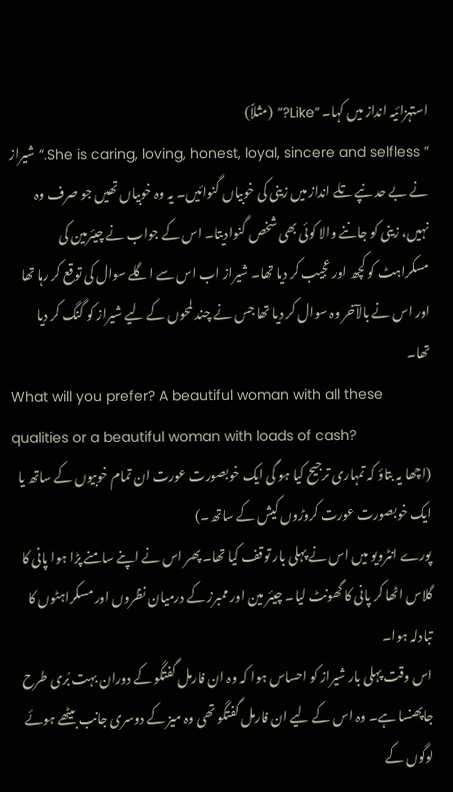استہزائیہ انداز میں کہا۔ ”Like?” (مثلاً)
” She is caring, loving, honest, loyal, sincere and selfless.” شیراز نے بے حد نپے تلے انداز میں زینی کی خوبیاں گنوائیں۔ یہ وہ خوبیاں تھیں جو صرف وہ نہیں، زینی کو جاننے والا کوئی بھی شخص گنوادیتا۔ اس کے جواب نے چیئرمین کی مسکراہٹ کو کچھ اور عجیب کر دیا تھا۔ شیراز اب اس سے اگلے سوال کی توقع کر رہا تھا اور اس نے بالآخر وہ سوال کر دیا تھا جس نے چند لمحوں کے لیے شیراز کو گنگ کر دیا تھا۔
What will you prefer? A beautiful woman with all these qualities or a beautiful woman with loads of cash?
(اچھا یہ بتاؤ کہ تمہاری ترجیح کیا ہو گی ایک خوبصورت عورت ان تمام خوبیوں کے ساتھ یا ایک خوبصورت عورت کروڑوں کیش کے ساتھ۔)
پورے انٹرویو میں اس نے پہلی بار توقف کیا تھا۔ پھر اس نے اپنے سامنے پڑا ہوا پانی کا گلاس اٹھا کر پانی کا گھونٹ لیا۔ چیئر مین اور ممبرز کے درمیان نظروں اور مسکراہٹوں کا تبادلہ ہوا۔
اس وقت پہلی بار شیراز کو احساس ہوا کہ وہ ان فارمل گفتگو کے دوران بہت بُری طرح جاپھنسا ہے۔ وہ اس کے لیے ان فارمل گفتگو تھی وہ میز کے دوسری جانب بیٹھے ہوئے لوگوں کے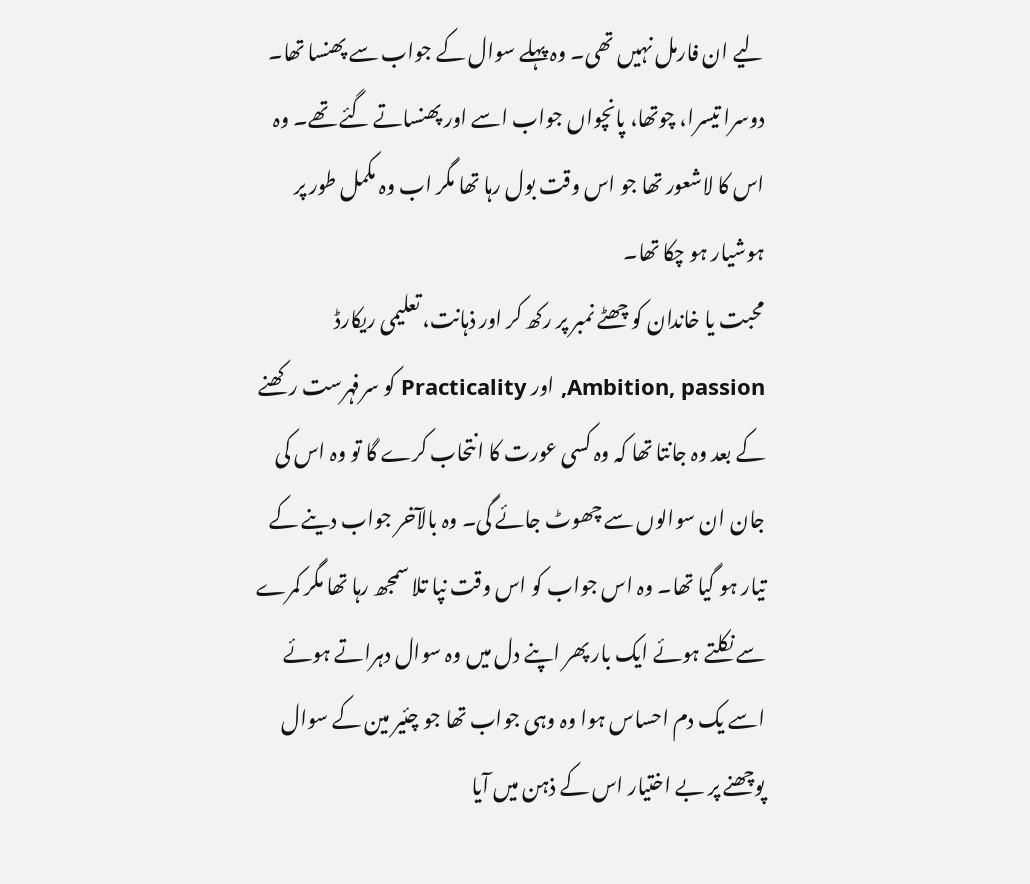لیے ان فارمل نہیں تھی۔ وہ پہلے سوال کے جواب سے پھنسا تھا۔ دوسرا تیسرا، چوتھا، پانچواں جواب اسے اور پھنساتے گئے تھے۔ وہ اس کا لاشعور تھا جو اس وقت بول رہا تھا مگر اب وہ مکمل طور پر ہوشیار ہو چکا تھا۔
محبت یا خاندان کو چھٹے نمبر پر رکھ کر اور ذہانت، تعلیمی ریکارڈ Ambition, passion, اور Practicality کو سرفہرست رکھنے کے بعد وہ جانتا تھا کہ وہ کسی عورت کا انتحاب کرے گا تو وہ اس کی جان ان سوالوں سے چھوٹ جائے گی۔ وہ بالآخر جواب دینے کے تیار ہو گیا تھا۔ وہ اس جواب کو اس وقت نپا تلا سمجھ رہا تھا مگر کمرے سے نکلتے ہوئے ایک بار پھر اپنے دل میں وہ سوال دہراتے ہوئے اسے یک دم احساس ہوا وہ وہی جواب تھا جو چئیر مین کے سوال پوچھنے پر بے اختیار اس کے ذہن میں آیا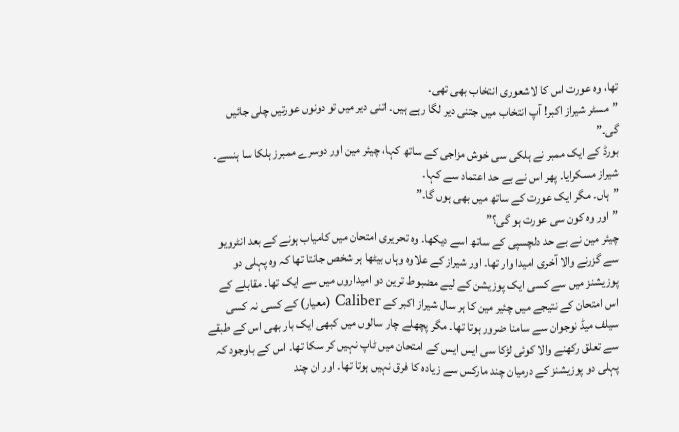تھا، وہ عورت اس کا لاشعوری انتخاب بھی تھی۔
”مسٹر شیراز اکبر! آپ انتخاب میں جتنی دیر لگا رہے ہیں۔ اتنی دیر میں تو دونوں عورتیں چلی جائیں گی۔”
بورڈ کے ایک ممبر نے ہلکی سی خوش مزاجی کے ساتھ کہا، چیئر مین اور دوسرے ممبرز ہلکا سا ہنسے۔ شیراز مسکرایا۔ پھر اس نے بے حد اعتماد سے کہا۔
”ہاں۔ مگر ایک عورت کے ساتھ میں بھی ہوں گا۔”
”اور وہ کون سی عورت ہو گی؟”
چیئر مین نے بے حد دلچسپی کے ساتھ اسے دیکھا۔ وہ تحریری امتحان میں کامیاب ہونے کے بعد انٹرویو سے گزرنے والا آخری امیدا وار تھا۔ اور شیراز کے علاوہ وہاں بیٹھا ہر شخص جانتا تھا کہ وہ پہلی دو پوزیشنز میں سے کسی ایک پوزیشن کے لیے مضبوط ترین دو امیداروں میں سے ایک تھا۔ مقابلے کے اس امتحان کے نتیجے میں چئیر مین کا ہر سال شیراز اکبر کے Caliber (معیار) کے کسی نہ کسی سیلف میڈ نوجوان سے سامنا ضرور ہوتا تھا۔ مگر پچھلے چار سالوں میں کبھی ایک بار بھی اس کے طبقے سے تعلق رکھنے والا کوئی لڑکا سی ایس ایس کے امتحان میں ٹاپ نہیں کر سکا تھا۔ اس کے باوجود کہ پہلی دو پوزیشنز کے درمیان چند مارکس سے زیادہ کا فرق نہیں ہوتا تھا۔ اور ان چند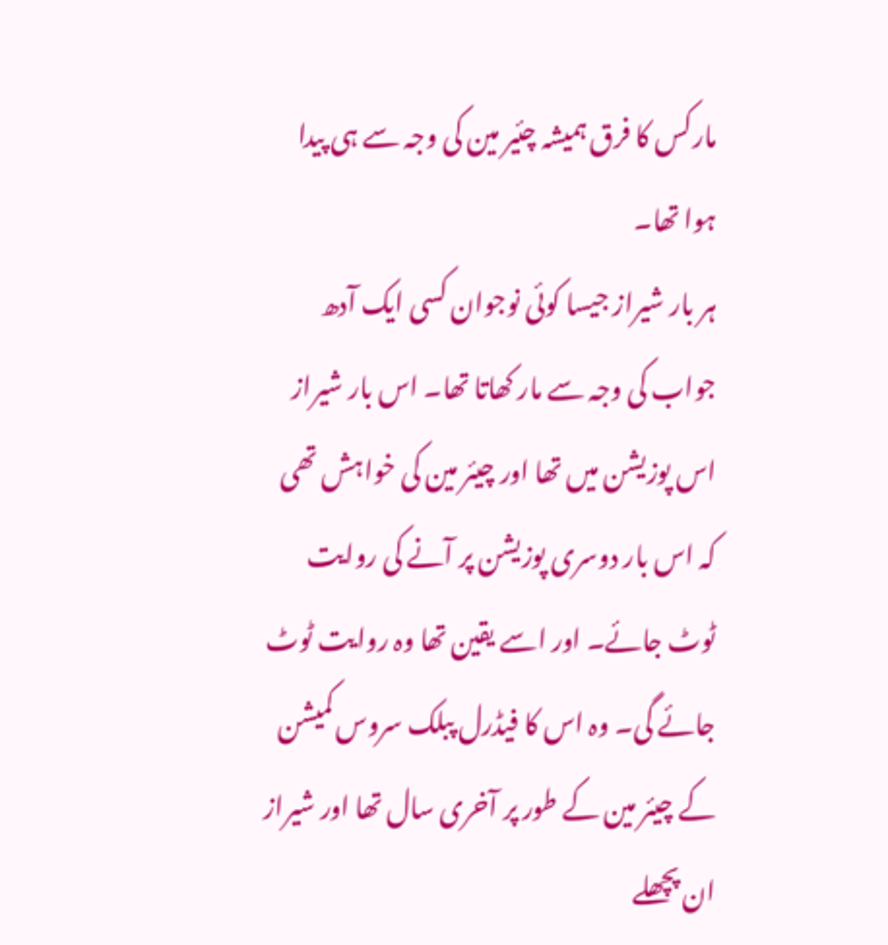مارکس کا فرق ہمیشہ چئیر مین کی وجہ سے ہی پیدا ہوا تھا۔
ہر بار شیراز جیسا کوئی نوجوان کسی ایک آدھ جواب کی وجہ سے مار کھاتا تھا۔ اس بار شیراز اس پوزیشن میں تھا اور چیئر مین کی خواہش تھی کہ اس بار دوسری پوزیشن پر آنے کی روایت ٹوٹ جائے۔ اور اسے یقین تھا وہ روایت ٹوٹ جائے گی۔ وہ اس کا فیڈرل پبلک سروس کمیشن کے چیئر مین کے طور پر آخری سال تھا اور شیراز ان پچھلے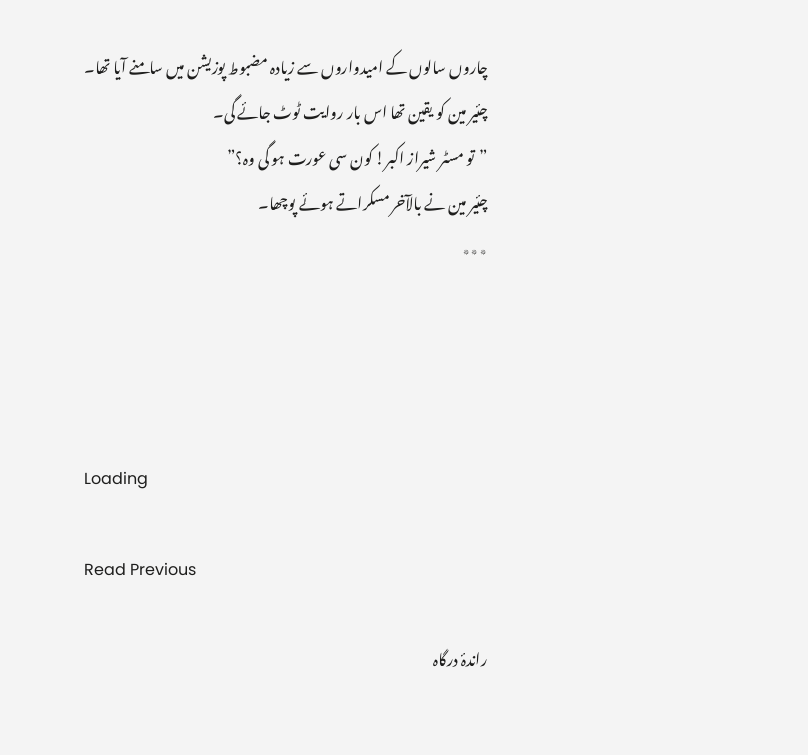چاروں سالوں کے امیدواروں سے زیادہ مضبوط پوزیشن میں سامنے آیا تھا۔ چئیر مین کو یقین تھا اس بار روایت ٹوٹ جائے گی۔
”تو مسٹر شیراز اکبر! کون سی عورت ہو گی وہ؟”
چئیر مین نے بالآخر مسکراتے ہوئے پوچھا۔
٭٭٭




Loading

Read Previous

راندۂ درگاہ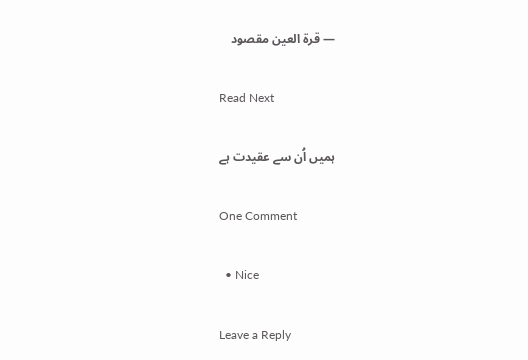— قرۃ العین مقصود

Read Next

ہمیں اُن سے عقیدت ہے

One Comment

  • Nice

Leave a Reply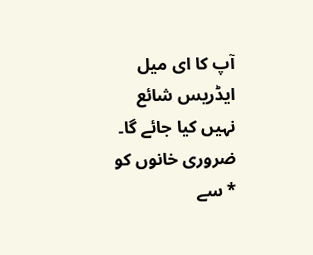آپ کا ای میل ایڈریس شائع نہیں کیا جائے گا۔ ضروری خانوں کو * سے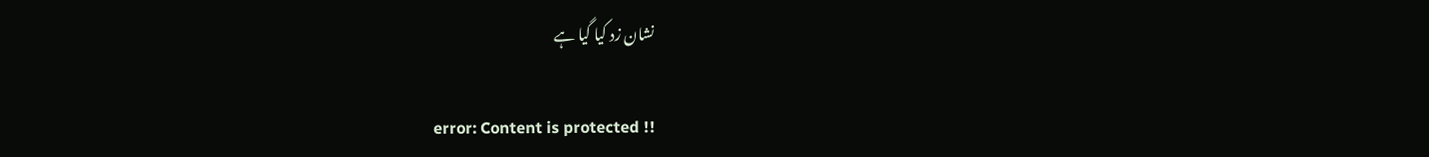نشان زد کیا گیا ہے

error: Content is protected !!